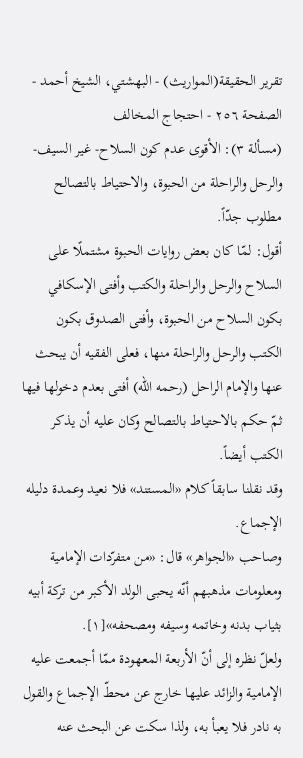تقرير الحقيقة(المواريث) - البهشتي، الشيخ أحمد - الصفحة ٢٥٦ - احتجاج المخالف
(مسألة ٣): الأقوى عدم كون السلاح- غير السيف- والرحل والراحلة من الحبوة، والاحتياط بالتصالح مطلوب جدّاً.
أقول: لمّا كان بعض روايات الحبوة مشتملًا على السلاح والرحل والراحلة والكتب وأفتى الإسكافي بكون السلاح من الحبوة، وأفتى الصدوق بكون الكتب والرحل والراحلة منها، فعلى الفقيه أن يبحث عنها والإمام الراحل (رحمه الله) أفتى بعدم دخولها فيها ثمّ حكم بالاحتياط بالتصالح وكان عليه أن يذكر الكتب أيضاً.
وقد نقلنا سابقاً كلام «المستند» فلا نعيد وعمدة دليله الإجماع.
وصاحب «الجواهر» قال: «من متفرّدات الإمامية ومعلومات مذهبهم أنّه يحبى الولد الأكبر من تركة أبيه بثياب بدنه وخاتمه وسيفه ومصحفه»[١].
ولعلّ نظره إلى أنّ الأربعة المعهودة ممّا أجمعت عليه الإمامية والزائد عليها خارج عن محطّ الإجماع والقول به نادر فلا يعبأ به، ولذا سكت عن البحث عنه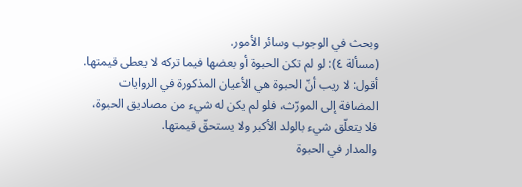وبحث في الوجوب وسائر الأمور.
(مسألة ٤): لو لم تكن الحبوة أو بعضها فيما تركه لا يعطى قيمتها.
أقول: لا ريب أنّ الحبوة هي الأعيان المذكورة في الروايات المضافة إلى المورّث، فلو لم يكن له شيء من مصاديق الحبوة، فلا يتعلّق شيء بالولد الأكبر ولا يستحقّ قيمتها.
والمدار في الحبوة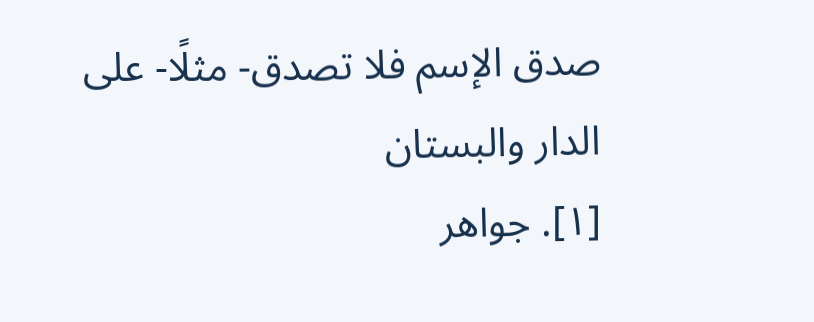صدق الإسم فلا تصدق- مثلًا- على الدار والبستان
[١]. جواهر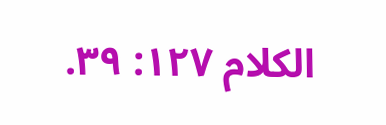الكلام ١٢٧: ٣٩.